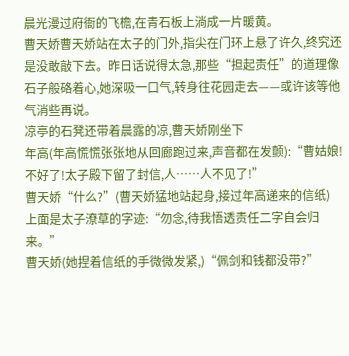晨光漫过府衙的飞檐,在青石板上淌成一片暖黄。
曹天娇曹天娇站在太子的门外,指尖在门环上悬了许久,终究还是没敢敲下去。昨日话说得太急,那些“担起责任”的道理像石子般硌着心,她深吸一口气,转身往花园走去——或许该等他气消些再说。
凉亭的石凳还带着晨露的凉,曹天娇刚坐下
年高(年高慌慌张张地从回廊跑过来,声音都在发颤):“曹姑娘!不好了!太子殿下留了封信,人……人不见了!”
曹天娇“什么?”(曹天娇猛地站起身,接过年高递来的信纸)
上面是太子潦草的字迹:“勿念,待我悟透责任二字自会归来。”
曹天娇(她捏着信纸的手微微发紧,)“佩剑和钱都没带?”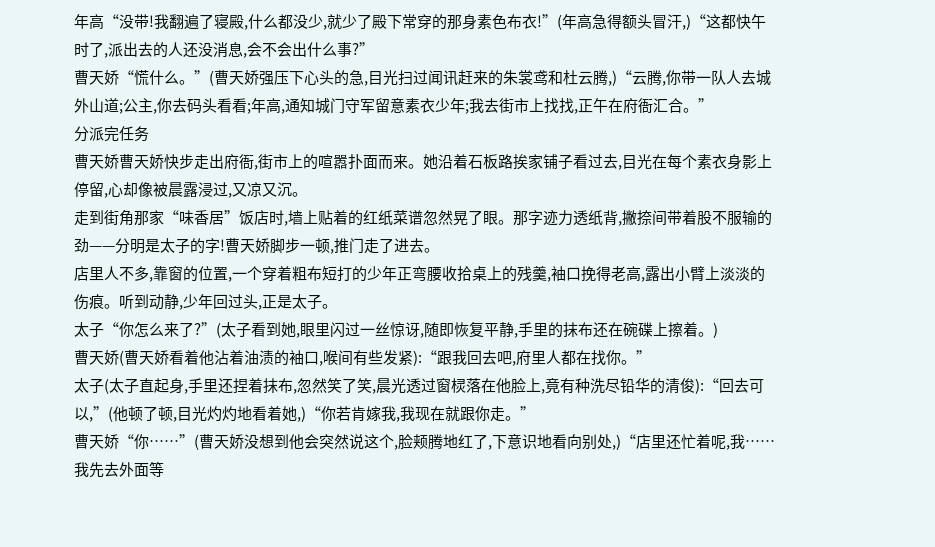年高“没带!我翻遍了寝殿,什么都没少,就少了殿下常穿的那身素色布衣!”(年高急得额头冒汗,)“这都快午时了,派出去的人还没消息,会不会出什么事?”
曹天娇“慌什么。”(曹天娇强压下心头的急,目光扫过闻讯赶来的朱裳鸢和杜云腾,)“云腾,你带一队人去城外山道;公主,你去码头看看;年高,通知城门守军留意素衣少年;我去街市上找找,正午在府衙汇合。”
分派完任务
曹天娇曹天娇快步走出府衙,街市上的喧嚣扑面而来。她沿着石板路挨家铺子看过去,目光在每个素衣身影上停留,心却像被晨露浸过,又凉又沉。
走到街角那家“味香居”饭店时,墙上贴着的红纸菜谱忽然晃了眼。那字迹力透纸背,撇捺间带着股不服输的劲——分明是太子的字!曹天娇脚步一顿,推门走了进去。
店里人不多,靠窗的位置,一个穿着粗布短打的少年正弯腰收拾桌上的残羹,袖口挽得老高,露出小臂上淡淡的伤痕。听到动静,少年回过头,正是太子。
太子“你怎么来了?”(太子看到她,眼里闪过一丝惊讶,随即恢复平静,手里的抹布还在碗碟上擦着。)
曹天娇(曹天娇看着他沾着油渍的袖口,喉间有些发紧):“跟我回去吧,府里人都在找你。”
太子(太子直起身,手里还捏着抹布,忽然笑了笑,晨光透过窗棂落在他脸上,竟有种洗尽铅华的清俊):“回去可以,”(他顿了顿,目光灼灼地看着她,)“你若肯嫁我,我现在就跟你走。”
曹天娇“你……”(曹天娇没想到他会突然说这个,脸颊腾地红了,下意识地看向别处,)“店里还忙着呢,我……我先去外面等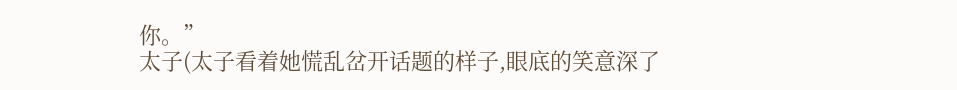你。”
太子(太子看着她慌乱岔开话题的样子,眼底的笑意深了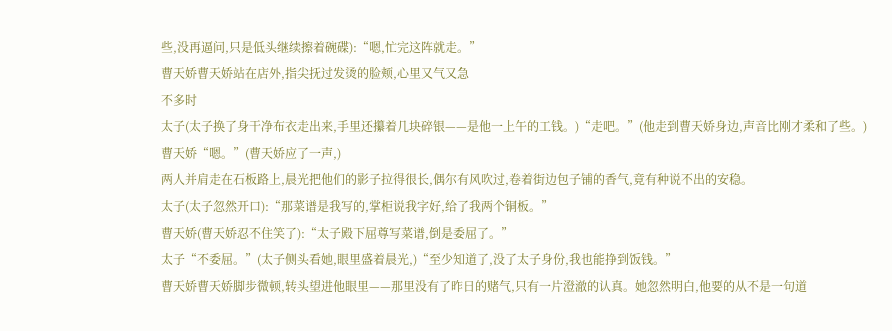些,没再逼问,只是低头继续擦着碗碟):“嗯,忙完这阵就走。”
曹天娇曹天娇站在店外,指尖抚过发烫的脸颊,心里又气又急
不多时
太子(太子换了身干净布衣走出来,手里还攥着几块碎银——是他一上午的工钱。)“走吧。”(他走到曹天娇身边,声音比刚才柔和了些。)
曹天娇“嗯。”(曹天娇应了一声,)
两人并肩走在石板路上,晨光把他们的影子拉得很长,偶尔有风吹过,卷着街边包子铺的香气,竟有种说不出的安稳。
太子(太子忽然开口):“那菜谱是我写的,掌柜说我字好,给了我两个铜板。”
曹天娇(曹天娇忍不住笑了):“太子殿下屈尊写菜谱,倒是委屈了。”
太子“不委屈。”(太子侧头看她,眼里盛着晨光,)“至少知道了,没了太子身份,我也能挣到饭钱。”
曹天娇曹天娇脚步微顿,转头望进他眼里——那里没有了昨日的赌气,只有一片澄澈的认真。她忽然明白,他要的从不是一句道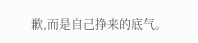歉,而是自己挣来的底气。